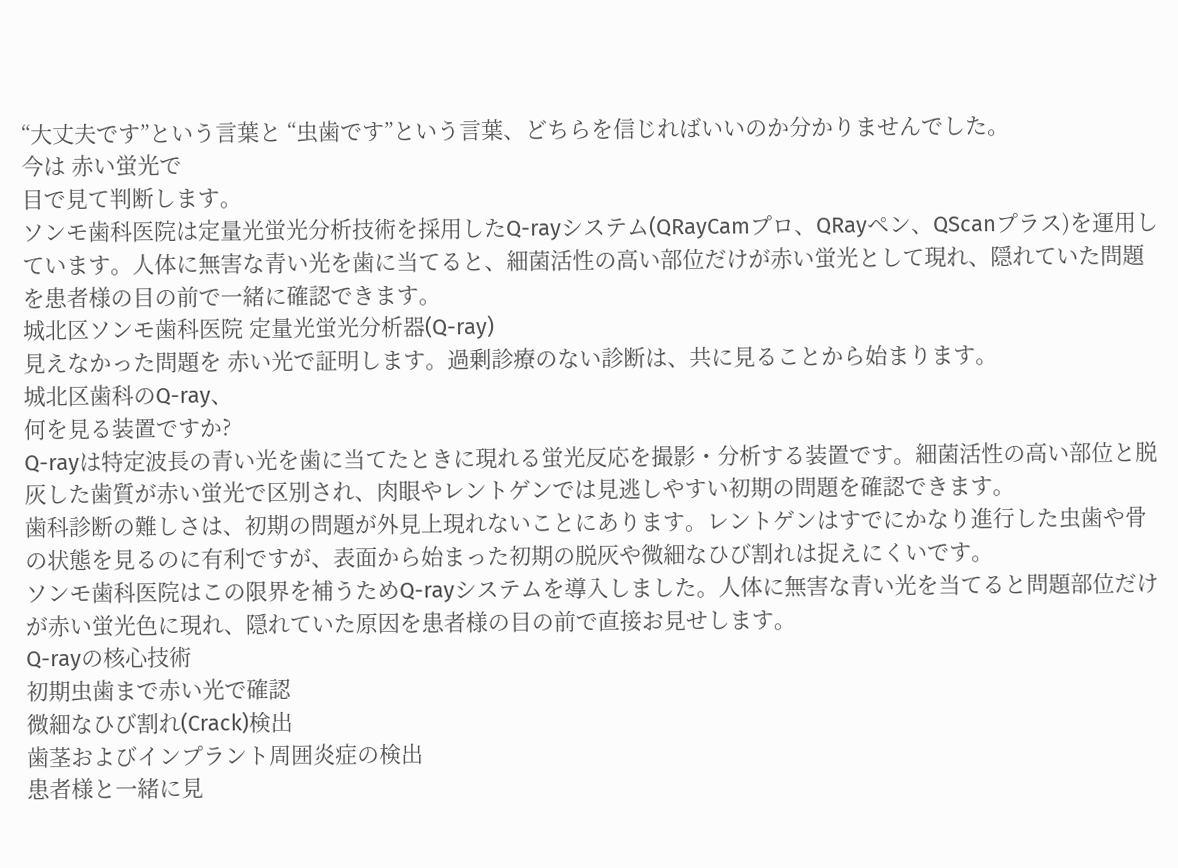“大丈夫です”という言葉と “虫歯です”という言葉、どちらを信じればいいのか分かりませんでした。
今は 赤い蛍光で
目で見て判断します。
ソンモ歯科医院は定量光蛍光分析技術を採用したQ-rayシステム(QRayCamプロ、QRayペン、QScanプラス)を運用しています。人体に無害な青い光を歯に当てると、細菌活性の高い部位だけが赤い蛍光として現れ、隠れていた問題を患者様の目の前で一緒に確認できます。
城北区ソンモ歯科医院 定量光蛍光分析器(Q-ray)
見えなかった問題を 赤い光で証明します。過剰診療のない診断は、共に見ることから始まります。
城北区歯科のQ-ray、
何を見る装置ですか?
Q-rayは特定波長の青い光を歯に当てたときに現れる蛍光反応を撮影・分析する装置です。細菌活性の高い部位と脱灰した歯質が赤い蛍光で区別され、肉眼やレントゲンでは見逃しやすい初期の問題を確認できます。
歯科診断の難しさは、初期の問題が外見上現れないことにあります。レントゲンはすでにかなり進行した虫歯や骨の状態を見るのに有利ですが、表面から始まった初期の脱灰や微細なひび割れは捉えにくいです。
ソンモ歯科医院はこの限界を補うためQ-rayシステムを導入しました。人体に無害な青い光を当てると問題部位だけが赤い蛍光色に現れ、隠れていた原因を患者様の目の前で直接お見せします。
Q-rayの核心技術
初期虫歯まで赤い光で確認
微細なひび割れ(Crack)検出
歯茎およびインプラント周囲炎症の検出
患者様と一緒に見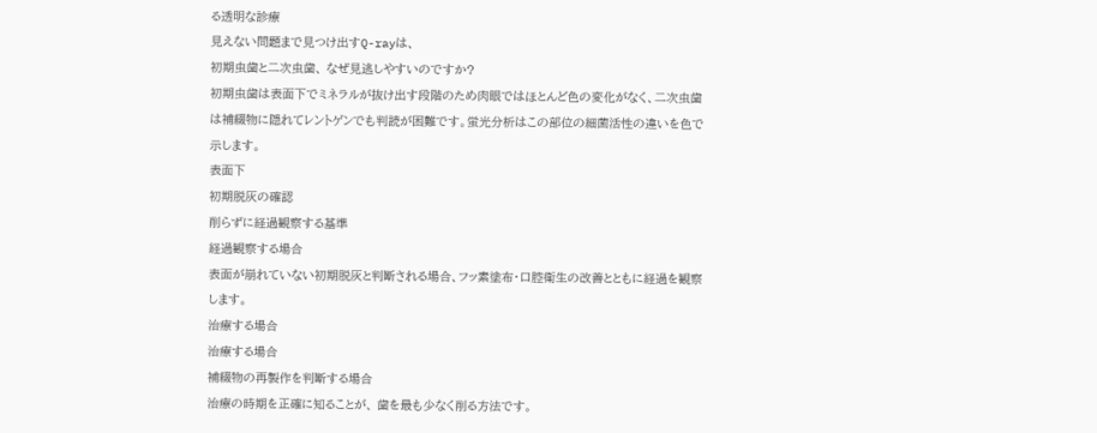る透明な診療
見えない問題まで見つけ出すQ-rayは、
初期虫歯と二次虫歯、 なぜ見逃しやすいのですか?
初期虫歯は表面下でミネラルが抜け出す段階のため肉眼ではほとんど色の変化がなく、二次虫歯は補綴物に隠れてレントゲンでも判読が困難です。蛍光分析はこの部位の細菌活性の違いを色で示します。
表面下
初期脱灰の確認
削らずに経過観察する基準
経過観察する場合
表面が崩れていない初期脱灰と判断される場合、フッ素塗布・口腔衛生の改善とともに経過を観察します。
治療する場合
治療する場合
補綴物の再製作を判断する場合
治療の時期を正確に知ることが、 歯を最も少なく削る方法です。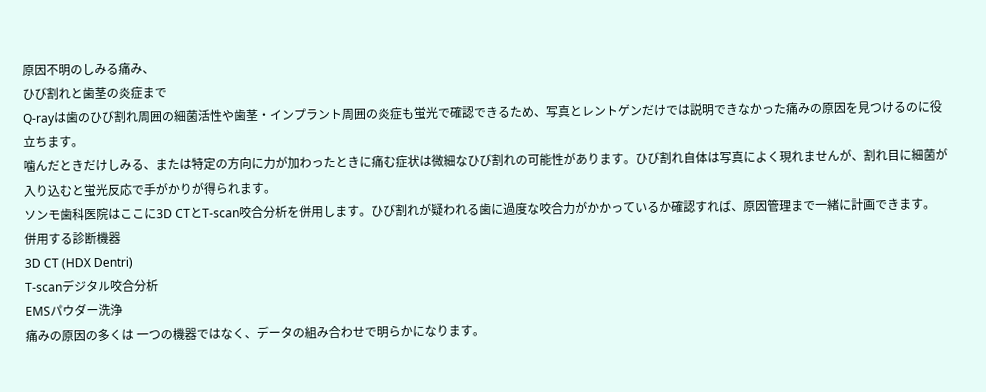原因不明のしみる痛み、
ひび割れと歯茎の炎症まで
Q-rayは歯のひび割れ周囲の細菌活性や歯茎・インプラント周囲の炎症も蛍光で確認できるため、写真とレントゲンだけでは説明できなかった痛みの原因を見つけるのに役立ちます。
噛んだときだけしみる、または特定の方向に力が加わったときに痛む症状は微細なひび割れの可能性があります。ひび割れ自体は写真によく現れませんが、割れ目に細菌が入り込むと蛍光反応で手がかりが得られます。
ソンモ歯科医院はここに3D CTとT-scan咬合分析を併用します。ひび割れが疑われる歯に過度な咬合力がかかっているか確認すれば、原因管理まで一緒に計画できます。
併用する診断機器
3D CT (HDX Dentri)
T-scanデジタル咬合分析
EMSパウダー洗浄
痛みの原因の多くは 一つの機器ではなく、データの組み合わせで明らかになります。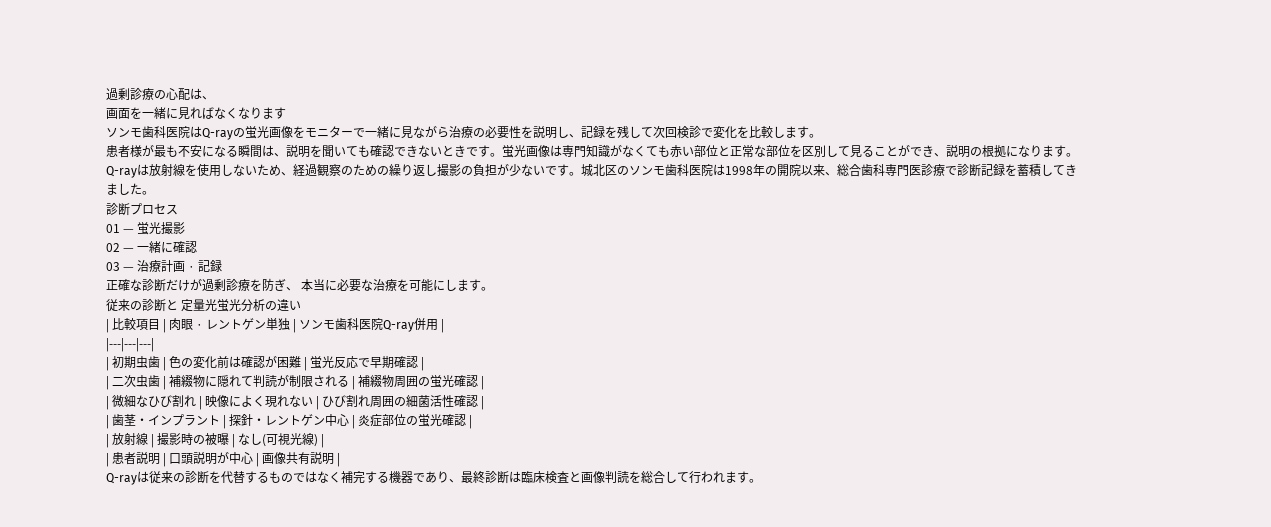過剰診療の心配は、
画面を一緒に見ればなくなります
ソンモ歯科医院はQ-rayの蛍光画像をモニターで一緒に見ながら治療の必要性を説明し、記録を残して次回検診で変化を比較します。
患者様が最も不安になる瞬間は、説明を聞いても確認できないときです。蛍光画像は専門知識がなくても赤い部位と正常な部位を区別して見ることができ、説明の根拠になります。
Q-rayは放射線を使用しないため、経過観察のための繰り返し撮影の負担が少ないです。城北区のソンモ歯科医院は1998年の開院以来、総合歯科専門医診療で診断記録を蓄積してきました。
診断プロセス
01 — 蛍光撮影
02 — 一緒に確認
03 — 治療計画 · 記録
正確な診断だけが過剰診療を防ぎ、 本当に必要な治療を可能にします。
従来の診断と 定量光蛍光分析の違い
| 比較項目 | 肉眼 · レントゲン単独 | ソンモ歯科医院Q-ray併用 |
|---|---|---|
| 初期虫歯 | 色の変化前は確認が困難 | 蛍光反応で早期確認 |
| 二次虫歯 | 補綴物に隠れて判読が制限される | 補綴物周囲の蛍光確認 |
| 微細なひび割れ | 映像によく現れない | ひび割れ周囲の細菌活性確認 |
| 歯茎・インプラント | 探針・レントゲン中心 | 炎症部位の蛍光確認 |
| 放射線 | 撮影時の被曝 | なし(可視光線) |
| 患者説明 | 口頭説明が中心 | 画像共有説明 |
Q-rayは従来の診断を代替するものではなく補完する機器であり、最終診断は臨床検査と画像判読を総合して行われます。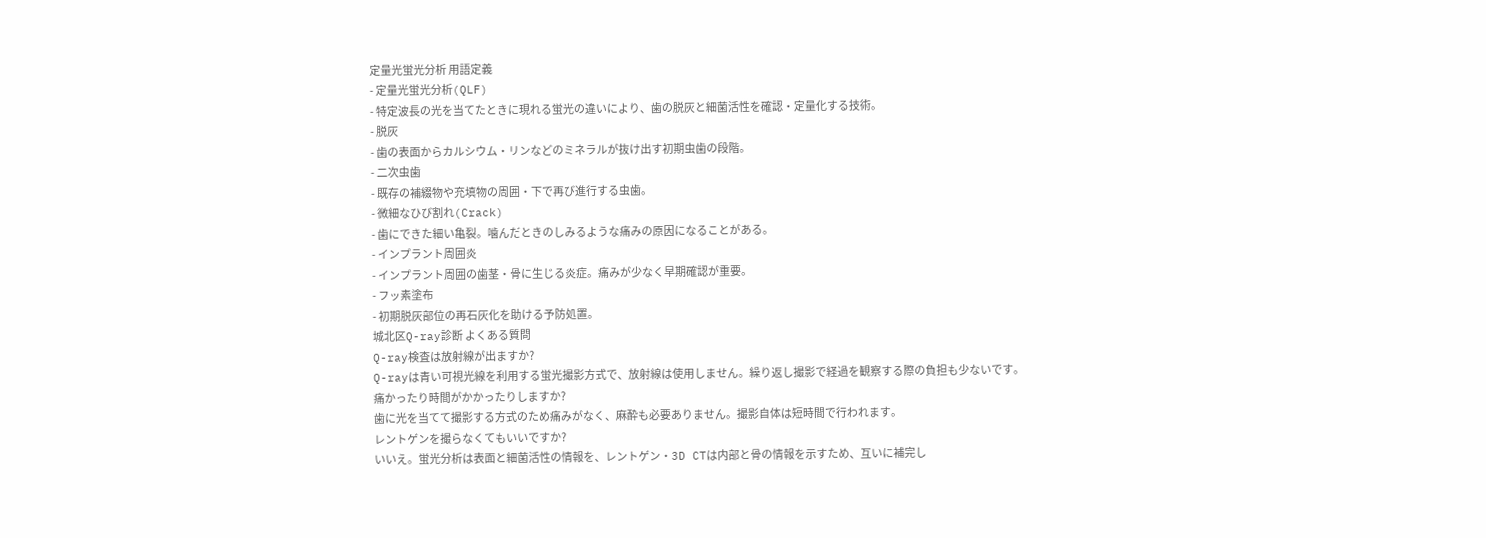定量光蛍光分析 用語定義
- 定量光蛍光分析(QLF)
- 特定波長の光を当てたときに現れる蛍光の違いにより、歯の脱灰と細菌活性を確認・定量化する技術。
- 脱灰
- 歯の表面からカルシウム・リンなどのミネラルが抜け出す初期虫歯の段階。
- 二次虫歯
- 既存の補綴物や充填物の周囲・下で再び進行する虫歯。
- 微細なひび割れ(Crack)
- 歯にできた細い亀裂。噛んだときのしみるような痛みの原因になることがある。
- インプラント周囲炎
- インプラント周囲の歯茎・骨に生じる炎症。痛みが少なく早期確認が重要。
- フッ素塗布
- 初期脱灰部位の再石灰化を助ける予防処置。
城北区Q-ray診断 よくある質問
Q-ray検査は放射線が出ますか?
Q-rayは青い可視光線を利用する蛍光撮影方式で、放射線は使用しません。繰り返し撮影で経過を観察する際の負担も少ないです。
痛かったり時間がかかったりしますか?
歯に光を当てて撮影する方式のため痛みがなく、麻酔も必要ありません。撮影自体は短時間で行われます。
レントゲンを撮らなくてもいいですか?
いいえ。蛍光分析は表面と細菌活性の情報を、レントゲン・3D CTは内部と骨の情報を示すため、互いに補完し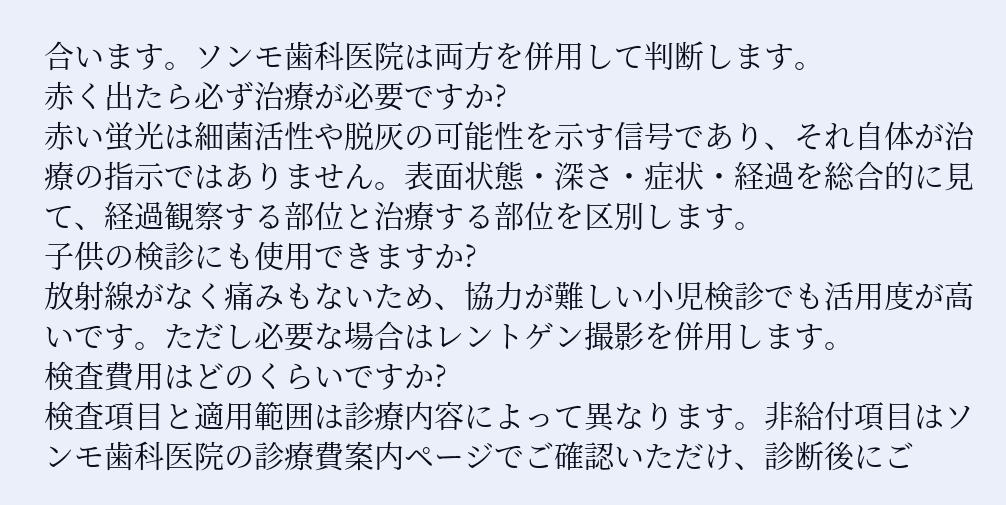合います。ソンモ歯科医院は両方を併用して判断します。
赤く出たら必ず治療が必要ですか?
赤い蛍光は細菌活性や脱灰の可能性を示す信号であり、それ自体が治療の指示ではありません。表面状態・深さ・症状・経過を総合的に見て、経過観察する部位と治療する部位を区別します。
子供の検診にも使用できますか?
放射線がなく痛みもないため、協力が難しい小児検診でも活用度が高いです。ただし必要な場合はレントゲン撮影を併用します。
検査費用はどのくらいですか?
検査項目と適用範囲は診療内容によって異なります。非給付項目はソンモ歯科医院の診療費案内ページでご確認いただけ、診断後にご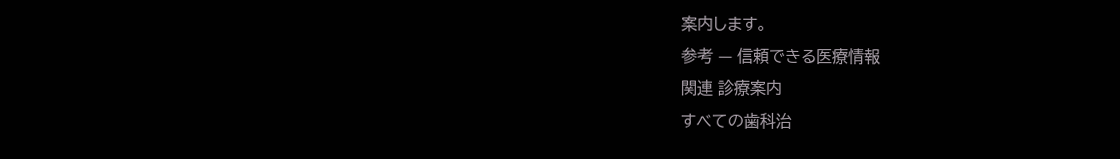案内します。
参考 — 信頼できる医療情報
関連 診療案内
すべての歯科治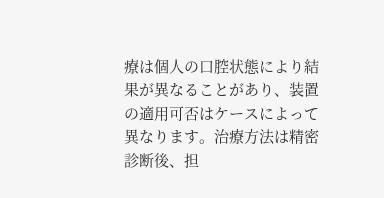療は個人の口腔状態により結果が異なることがあり、装置の適用可否はケースによって異なります。治療方法は精密診断後、担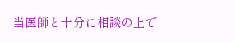当医師と十分に相談の上で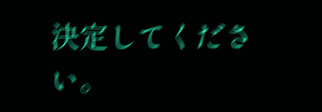決定してください。